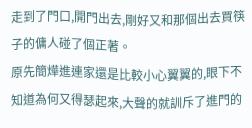走到了門口,開門出去,剛好又和那個出去買筷子的傭人碰了個正著。
原先簡燁進連家還是比較小心翼翼的,眼下不知道為何又得瑟起來,大聲的就訓斥了進門的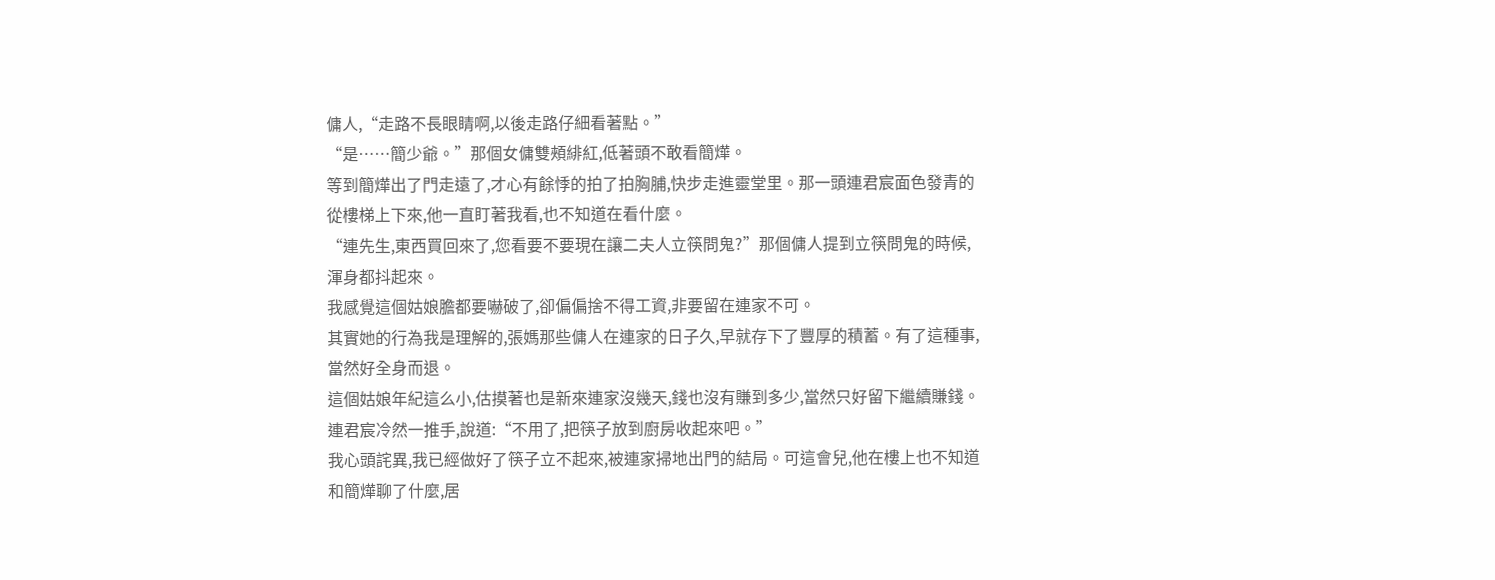傭人,“走路不長眼睛啊,以後走路仔細看著點。”
“是……簡少爺。”那個女傭雙頰緋紅,低著頭不敢看簡燁。
等到簡燁出了門走遠了,才心有餘悸的拍了拍胸脯,快步走進靈堂里。那一頭連君宸面色發青的從樓梯上下來,他一直盯著我看,也不知道在看什麼。
“連先生,東西買回來了,您看要不要現在讓二夫人立筷問鬼?”那個傭人提到立筷問鬼的時候,渾身都抖起來。
我感覺這個姑娘膽都要嚇破了,卻偏偏捨不得工資,非要留在連家不可。
其實她的行為我是理解的,張媽那些傭人在連家的日子久,早就存下了豐厚的積蓄。有了這種事,當然好全身而退。
這個姑娘年紀這么小,估摸著也是新來連家沒幾天,錢也沒有賺到多少,當然只好留下繼續賺錢。
連君宸冷然一推手,說道:“不用了,把筷子放到廚房收起來吧。”
我心頭詫異,我已經做好了筷子立不起來,被連家掃地出門的結局。可這會兒,他在樓上也不知道和簡燁聊了什麼,居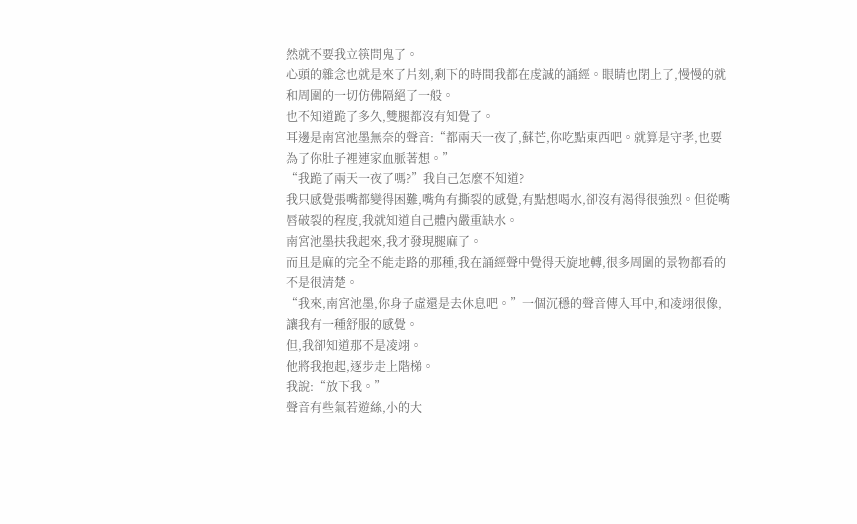然就不要我立筷問鬼了。
心頭的雜念也就是來了片刻,剩下的時間我都在虔誠的誦經。眼睛也閉上了,慢慢的就和周圍的一切仿佛隔絕了一般。
也不知道跪了多久,雙腿都沒有知覺了。
耳邊是南宮池墨無奈的聲音:“都兩天一夜了,蘇芒,你吃點東西吧。就算是守孝,也要為了你肚子裡連家血脈著想。”
“我跪了兩天一夜了嗎?”我自己怎麼不知道?
我只感覺張嘴都變得困難,嘴角有撕裂的感覺,有點想喝水,卻沒有渴得很強烈。但從嘴唇破裂的程度,我就知道自己體內嚴重缺水。
南宮池墨扶我起來,我才發現腿麻了。
而且是麻的完全不能走路的那種,我在誦經聲中覺得天旋地轉,很多周圍的景物都看的不是很清楚。
“我來,南宮池墨,你身子虛還是去休息吧。”一個沉穩的聲音傳入耳中,和凌翊很像,讓我有一種舒服的感覺。
但,我卻知道那不是凌翊。
他將我抱起,逐步走上階梯。
我說:“放下我。”
聲音有些氣若遊絲,小的大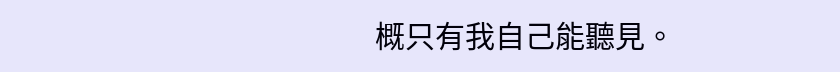概只有我自己能聽見。